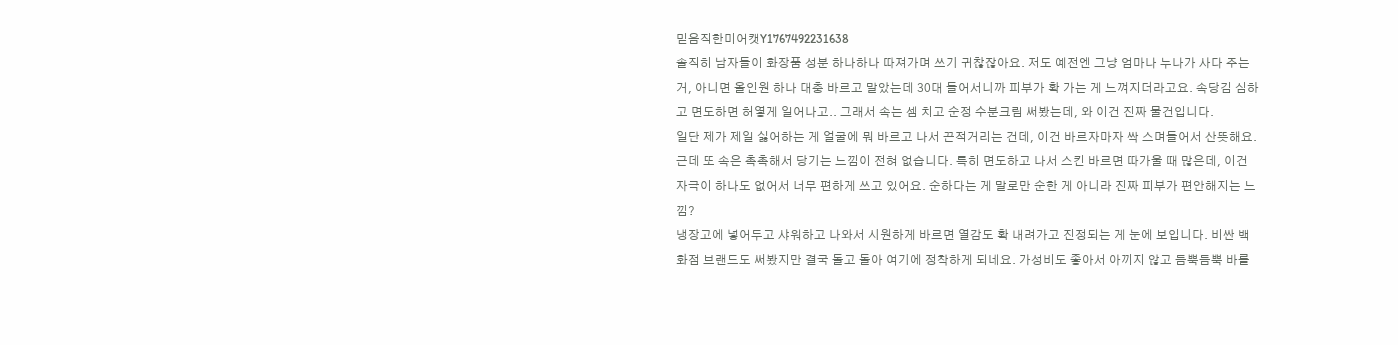믿음직한미어캣Y1767492231638
솔직히 남자들이 화장품 성분 하나하나 따져가며 쓰기 귀찮잖아요. 저도 예전엔 그냥 엄마나 누나가 사다 주는 거, 아니면 올인원 하나 대충 바르고 말았는데 30대 들어서니까 피부가 확 가는 게 느껴지더라고요. 속당김 심하고 면도하면 허옇게 일어나고.. 그래서 속는 셈 치고 순정 수분크림 써봤는데, 와 이건 진짜 물건입니다.
일단 제가 제일 싫어하는 게 얼굴에 뭐 바르고 나서 끈적거리는 건데, 이건 바르자마자 싹 스며들어서 산뜻해요. 근데 또 속은 촉촉해서 당기는 느낌이 전혀 없습니다. 특히 면도하고 나서 스킨 바르면 따가울 때 많은데, 이건 자극이 하나도 없어서 너무 편하게 쓰고 있어요. 순하다는 게 말로만 순한 게 아니라 진짜 피부가 편안해지는 느낌?
냉장고에 넣어두고 샤워하고 나와서 시원하게 바르면 열감도 확 내려가고 진정되는 게 눈에 보입니다. 비싼 백화점 브랜드도 써봤지만 결국 돌고 돌아 여기에 정착하게 되네요. 가성비도 좋아서 아끼지 않고 듬뿍듬뿍 바를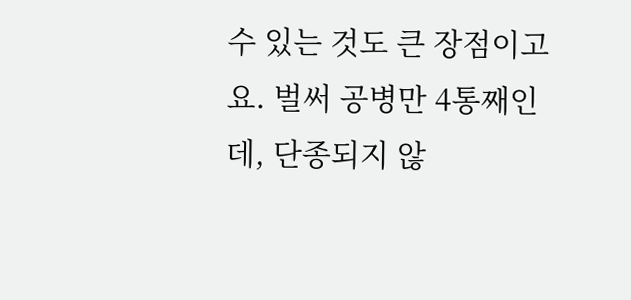수 있는 것도 큰 장점이고요. 벌써 공병만 4통째인데, 단종되지 않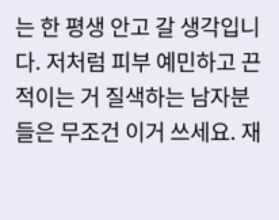는 한 평생 안고 갈 생각입니다. 저처럼 피부 예민하고 끈적이는 거 질색하는 남자분들은 무조건 이거 쓰세요. 재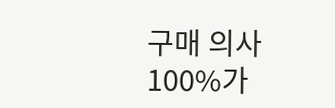구매 의사 100%가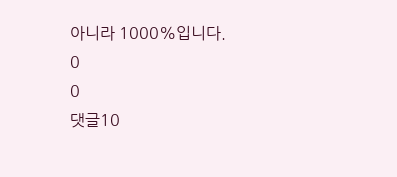아니라 1000%입니다.
0
0
댓글10